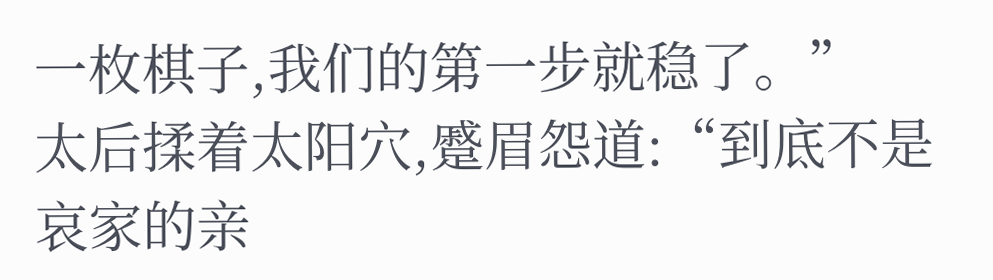一枚棋子,我们的第一步就稳了。”
太后揉着太阳穴,蹙眉怨道:“到底不是哀家的亲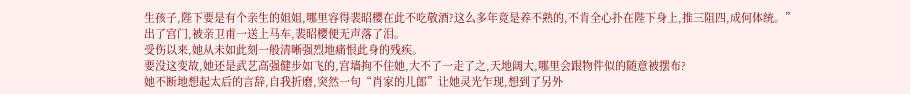生孩子,陛下要是有个亲生的姐姐,哪里容得裴昭樱在此不吃敬酒?这么多年竟是养不熟的,不肯全心扑在陛下身上,推三阻四,成何体统。”
出了宫门,被亲卫甫一送上马车,裴昭樱便无声落了泪。
受伤以来,她从未如此刻一般清晰强烈地痛恨此身的残疾。
要没这变故,她还是武艺高强健步如飞的,宫墙拘不住她,大不了一走了之,天地阔大,哪里会跟物件似的随意被摆布?
她不断地想起太后的言辞,自我折磨,突然一句“肖家的儿郎”让她灵光乍现,想到了另外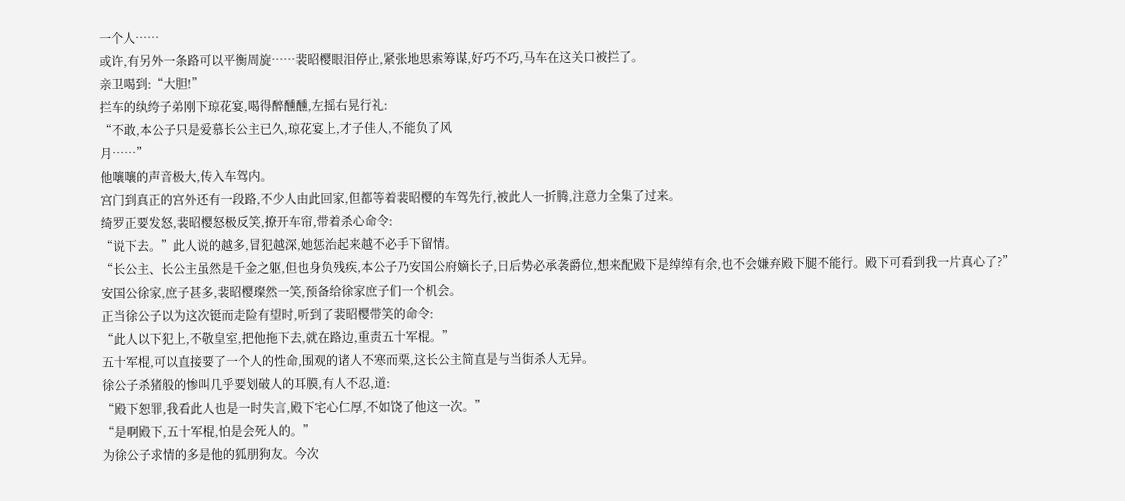一个人……
或许,有另外一条路可以平衡周旋……裴昭樱眼泪停止,紧张地思索筹谋,好巧不巧,马车在这关口被拦了。
亲卫喝到:“大胆!”
拦车的纨绔子弟刚下琼花宴,喝得醉醺醺,左摇右晃行礼:
“不敢,本公子只是爱慕长公主已久,琼花宴上,才子佳人,不能负了风
月……”
他嚷嚷的声音极大,传入车驾内。
宫门到真正的宫外还有一段路,不少人由此回家,但都等着裴昭樱的车驾先行,被此人一折腾,注意力全集了过来。
绮罗正要发怒,裴昭樱怒极反笑,撩开车帘,带着杀心命令:
“说下去。”此人说的越多,冒犯越深,她惩治起来越不必手下留情。
“长公主、长公主虽然是千金之躯,但也身负残疾,本公子乃安国公府嫡长子,日后势必承袭爵位,想来配殿下是绰绰有余,也不会嫌弃殿下腿不能行。殿下可看到我一片真心了?”
安国公徐家,庶子甚多,裴昭樱璨然一笑,预备给徐家庶子们一个机会。
正当徐公子以为这次铤而走险有望时,听到了裴昭樱带笑的命令:
“此人以下犯上,不敬皇室,把他拖下去,就在路边,重责五十军棍。”
五十军棍,可以直接要了一个人的性命,围观的诸人不寒而栗,这长公主简直是与当街杀人无异。
徐公子杀猪般的惨叫几乎要划破人的耳膜,有人不忍,道:
“殿下恕罪,我看此人也是一时失言,殿下宅心仁厚,不如饶了他这一次。”
“是啊殿下,五十军棍,怕是会死人的。”
为徐公子求情的多是他的狐朋狗友。今次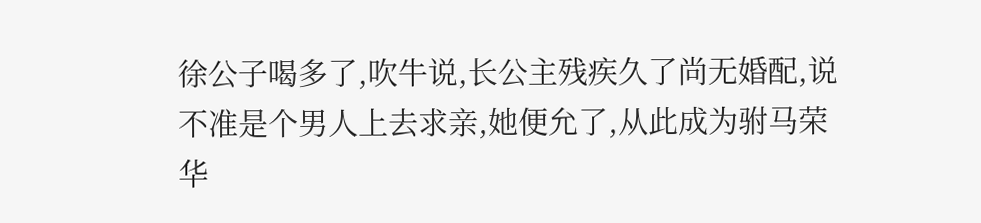徐公子喝多了,吹牛说,长公主残疾久了尚无婚配,说不准是个男人上去求亲,她便允了,从此成为驸马荣华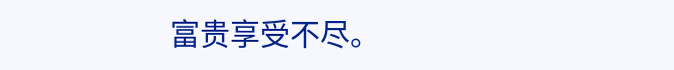富贵享受不尽。